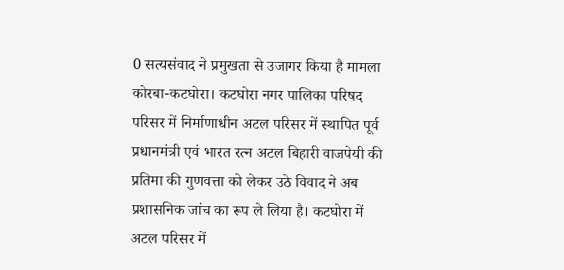0 सत्यसंवाद ने प्रमुखता से उजागर किया है मामला
कोरबा-कटघोरा। कटघोरा नगर पालिका परिषद परिसर में निर्माणाधीन अटल परिसर में स्थापित पूर्व प्रधानमंत्री एवं भारत रत्न अटल बिहारी वाजपेयी की प्रतिमा की गुणवत्ता को लेकर उठे विवाद ने अब प्रशासनिक जांच का रूप ले लिया है। कटघोरा में अटल परिसर में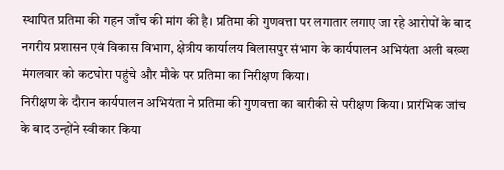स्थापित प्रतिमा की गहन जाँच की मांग की है। प्रतिमा की गुणवत्ता पर लगातार लगाए जा रहे आरोपों के बाद नगरीय प्रशासन एवं विकास विभाग, क्षेत्रीय कार्यालय बिलासपुर संभाग के कार्यपालन अभियंता अली बख्श मंगलवार को कटघोरा पहुंचे और मौके पर प्रतिमा का निरीक्षण किया।
निरीक्षण के दौरान कार्यपालन अभियंता ने प्रतिमा की गुणवत्ता का बारीकी से परीक्षण किया। प्रारंभिक जांच के बाद उन्होंने स्वीकार किया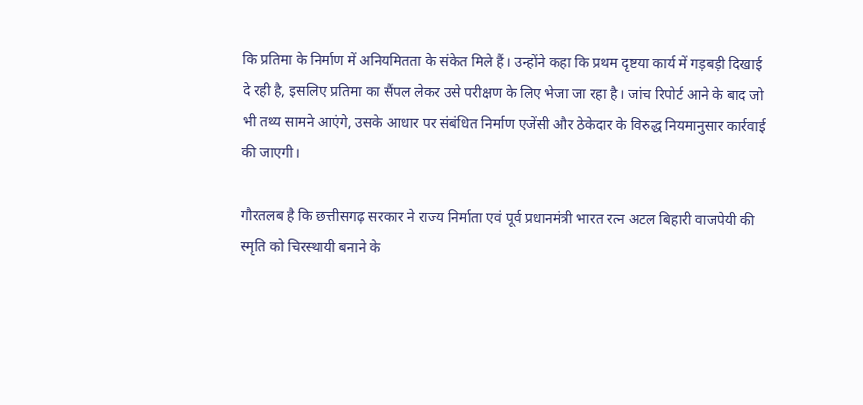कि प्रतिमा के निर्माण में अनियमितता के संकेत मिले हैं। उन्होंने कहा कि प्रथम दृष्टया कार्य में गड़बड़ी दिखाई दे रही है, इसलिए प्रतिमा का सैंपल लेकर उसे परीक्षण के लिए भेजा जा रहा है। जांच रिपोर्ट आने के बाद जो भी तथ्य सामने आएंगे, उसके आधार पर संबंधित निर्माण एजेंसी और ठेकेदार के विरुद्ध नियमानुसार कार्रवाई की जाएगी।

गौरतलब है कि छत्तीसगढ़ सरकार ने राज्य निर्माता एवं पूर्व प्रधानमंत्री भारत रत्न अटल बिहारी वाजपेयी की स्मृति को चिरस्थायी बनाने के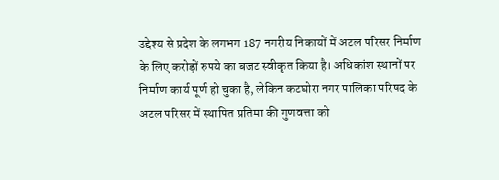उद्देश्य से प्रदेश के लगभग 187 नगरीय निकायों में अटल परिसर निर्माण के लिए करोड़ों रुपये का बजट स्वीकृत किया है। अधिकांश स्थानों पर निर्माण कार्य पूर्ण हो चुका है, लेकिन कटघोरा नगर पालिका परिषद के अटल परिसर में स्थापित प्रतिमा की गुणवत्ता को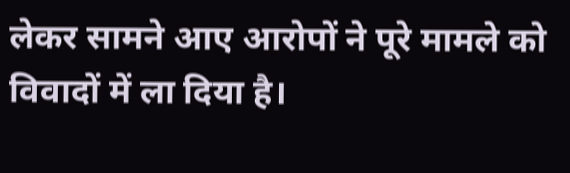लेकर सामने आए आरोपों ने पूरे मामले को विवादों में ला दिया है।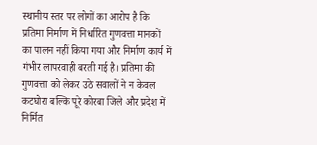स्थानीय स्तर पर लोगों का आरोप है कि प्रतिमा निर्माण में निर्धारित गुणवत्ता मानकों का पालन नहीं किया गया और निर्माण कार्य में गंभीर लापरवाही बरती गई है। प्रतिमा की गुणवत्ता को लेकर उठे सवालों ने न केवल कटघोरा बल्कि पूरे कोरबा जिले और प्रदेश में निर्मित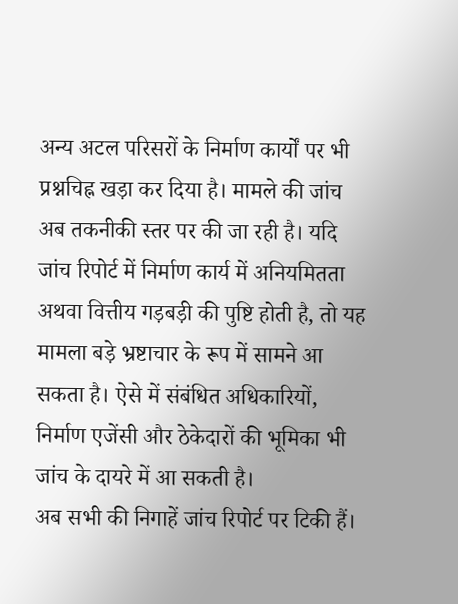अन्य अटल परिसरों के निर्माण कार्यों पर भी प्रश्नचिह्न खड़ा कर दिया है। मामले की जांच अब तकनीकी स्तर पर की जा रही है। यदि जांच रिपोर्ट में निर्माण कार्य में अनियमितता अथवा वित्तीय गड़बड़ी की पुष्टि होती है, तो यह मामला बड़े भ्रष्टाचार के रूप में सामने आ सकता है। ऐसे में संबंधित अधिकारियों, निर्माण एजेंसी और ठेकेदारों की भूमिका भी जांच के दायरे में आ सकती है।
अब सभी की निगाहें जांच रिपोर्ट पर टिकी हैं।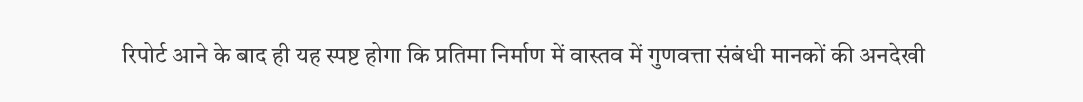रिपोर्ट आने के बाद ही यह स्पष्ट होगा कि प्रतिमा निर्माण में वास्तव में गुणवत्ता संबंधी मानकों की अनदेखी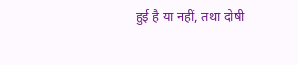हुई है या नहीं, तथा दोषी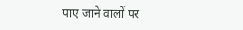पाए जाने वालों पर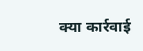क्या कार्रवाई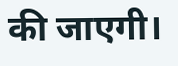की जाएगी।